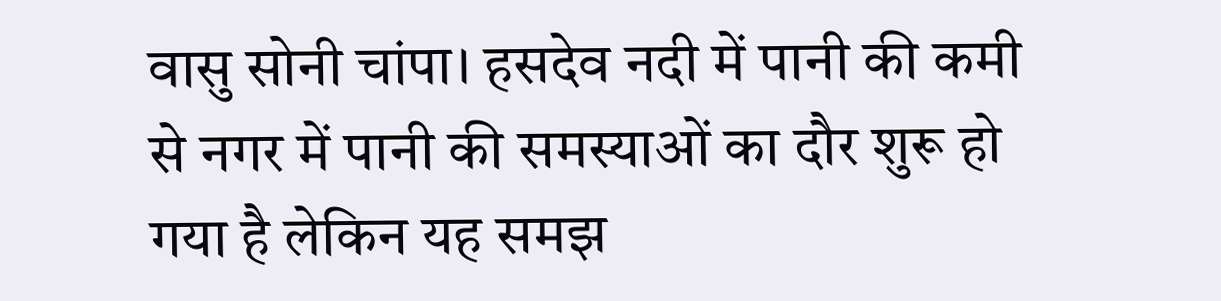वासु सोनी चांपा। हसदेव नदी में पानी की कमी से नगर में पानी की समस्याओं का दौर शुरू हो गया है लेकिन यह समझ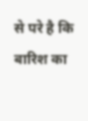से परे है कि बारिश का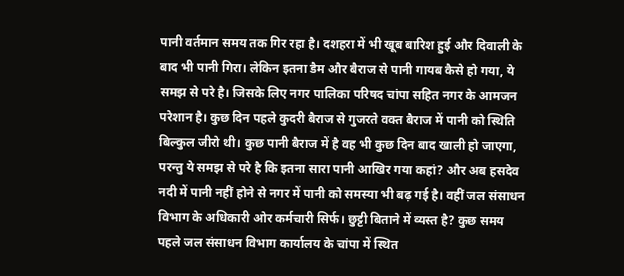पानी वर्तमान समय तक गिर रहा है। दशहरा में भी खूब बारिश हुई और दिवाली के बाद भी पानी गिरा। लेकिन इतना डैम और बैराज से पानी गायब कैसे हो गया, ये समझ से परे है। जिसके लिए नगर पालिका परिषद चांपा सहित नगर के आमजन परेशान है। कुछ दिन पहले कुदरी बैराज से गुजरते वक्त बैराज में पानी को स्थिति बिल्कुल जीरो थी। कुछ पानी बैराज में है वह भी कुछ दिन बाद खाली हो जाएगा, परन्तु ये समझ से परे है कि इतना सारा पानी आखिर गया कहां? और अब हसदेव नदी में पानी नहीं होने से नगर में पानी को समस्या भी बढ़ गई है। वहीं जल संसाधन विभाग के अधिकारी ओर कर्मचारी सिर्फ। छुट्टी बिताने में व्यस्त है? कुछ समय पहले जल संसाधन विभाग कार्यालय के चांपा में स्थित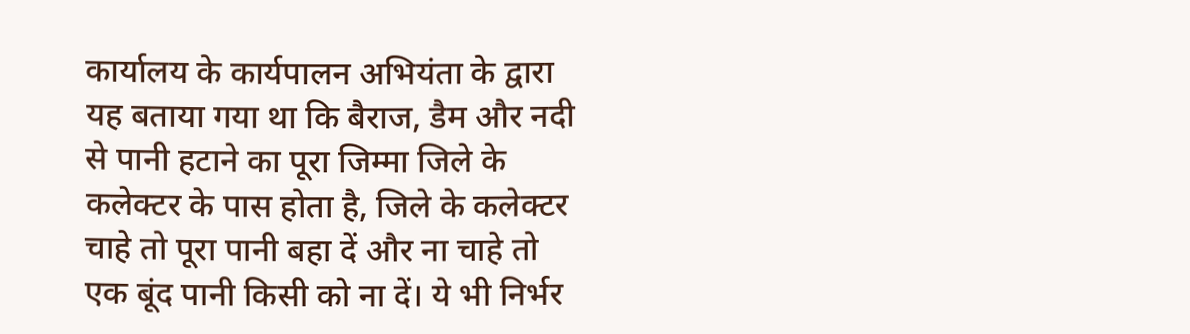कार्यालय के कार्यपालन अभियंता के द्वारा यह बताया गया था कि बैराज, डैम और नदी से पानी हटाने का पूरा जिम्मा जिले के कलेक्टर के पास होता है, जिले के कलेक्टर चाहे तो पूरा पानी बहा दें और ना चाहे तो एक बूंद पानी किसी को ना दें। ये भी निर्भर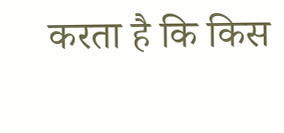करता है कि किस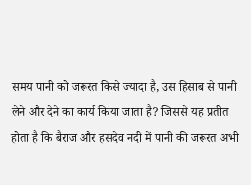समय पानी को जरूरत किसे ज्यादा है, उस हिसाब से पानी लेने और देने का कार्य किया जाता है? जिससे यह प्रतीत होता है कि बैराज और हसदेव नदी में पानी की जरूरत अभी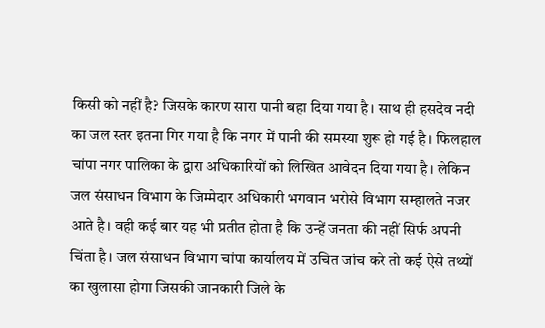किसी को नहीं है? जिसके कारण सारा पानी बहा दिया गया है। साथ ही हसदेव नदी का जल स्तर इतना गिर गया है कि नगर में पानी की समस्या शुरू हो गई है। फिलहाल चांपा नगर पालिका के द्वारा अधिकारियों को लिखित आवेदन दिया गया है। लेकिन जल संसाधन विभाग के जिम्मेदार अधिकारी भगवान भरोसे विभाग सम्हालते नजर आते है। वही कई बार यह भी प्रतीत होता है कि उन्हें जनता की नहीं सिर्फ अपनी चिंता है। जल संसाधन विभाग चांपा कार्यालय में उचित जांच करे तो कई ऐसे तथ्यों का खुलासा होगा जिसकी जानकारी जिले के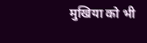मुखिया को भी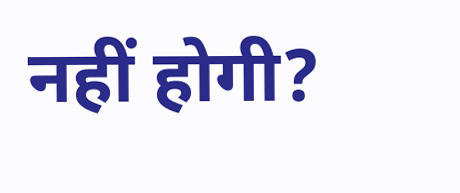नहीं होगी?